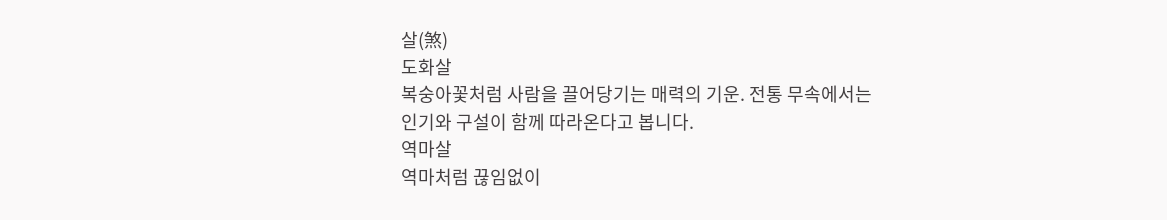살(煞)
도화살
복숭아꽃처럼 사람을 끌어당기는 매력의 기운. 전통 무속에서는 인기와 구설이 함께 따라온다고 봅니다.
역마살
역마처럼 끊임없이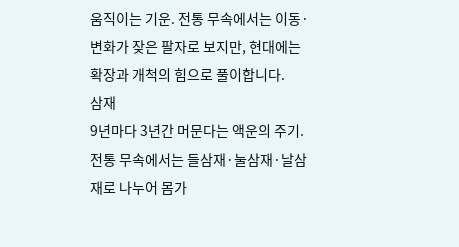움직이는 기운. 전통 무속에서는 이동·변화가 잦은 팔자로 보지만, 현대에는 확장과 개척의 힘으로 풀이합니다.
삼재
9년마다 3년간 머문다는 액운의 주기. 전통 무속에서는 들삼재·눌삼재·날삼재로 나누어 몸가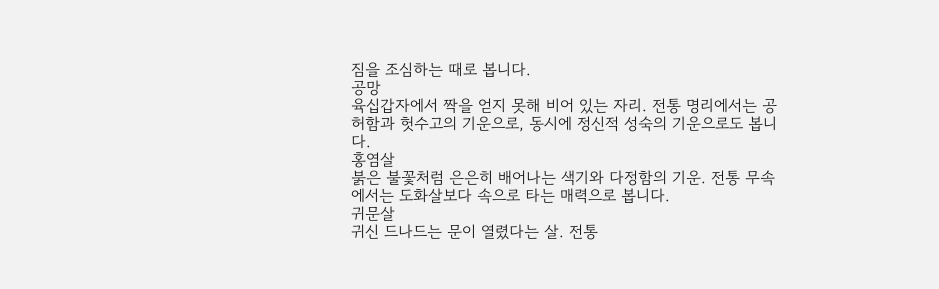짐을 조심하는 때로 봅니다.
공망
육십갑자에서 짝을 얻지 못해 비어 있는 자리. 전통 명리에서는 공허함과 헛수고의 기운으로, 동시에 정신적 성숙의 기운으로도 봅니다.
홍염살
붉은 불꽃처럼 은은히 배어나는 색기와 다정함의 기운. 전통 무속에서는 도화살보다 속으로 타는 매력으로 봅니다.
귀문살
귀신 드나드는 문이 열렸다는 살. 전통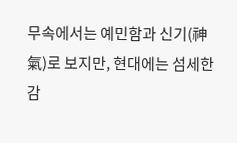무속에서는 예민함과 신기(神氣)로 보지만, 현대에는 섬세한 감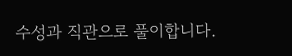수성과 직관으로 풀이합니다.